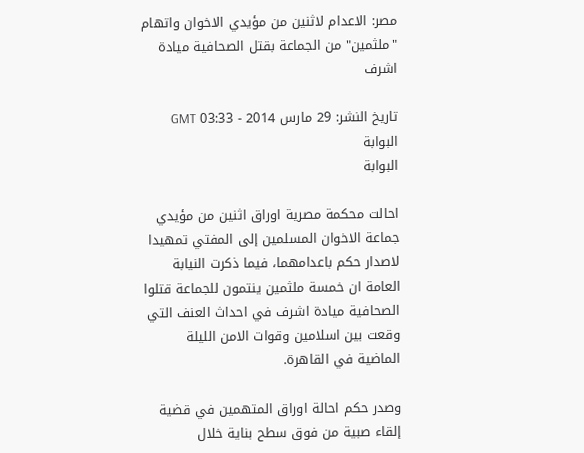مصر: الاعدام لاثنين من مؤيدي الاخوان واتهام "ملثمين" من الجماعة بقتل الصحافية ميادة اشرف

تاريخ النشر: 29 مارس 2014 - 03:33 GMT
البوابة
البوابة

احالت محكمة مصرية اوراق اثنين من مؤيدي جماعة الاخوان المسلمين إلى المفتي تمهيدا لاصدار حكم باعدامهما، فيما ذكرت النيابة العامة ان خمسة ملثمين ينتمون للجماعة قتلوا الصحافية ميادة اشرف في احداث العنف التي وقعت بين اسلامين وقوات الامن الليلة الماضية في القاهرة.

وصدر حكم احالة اوراق المتهمين في قضية إلقاء صبية من فوق سطح بناية خلال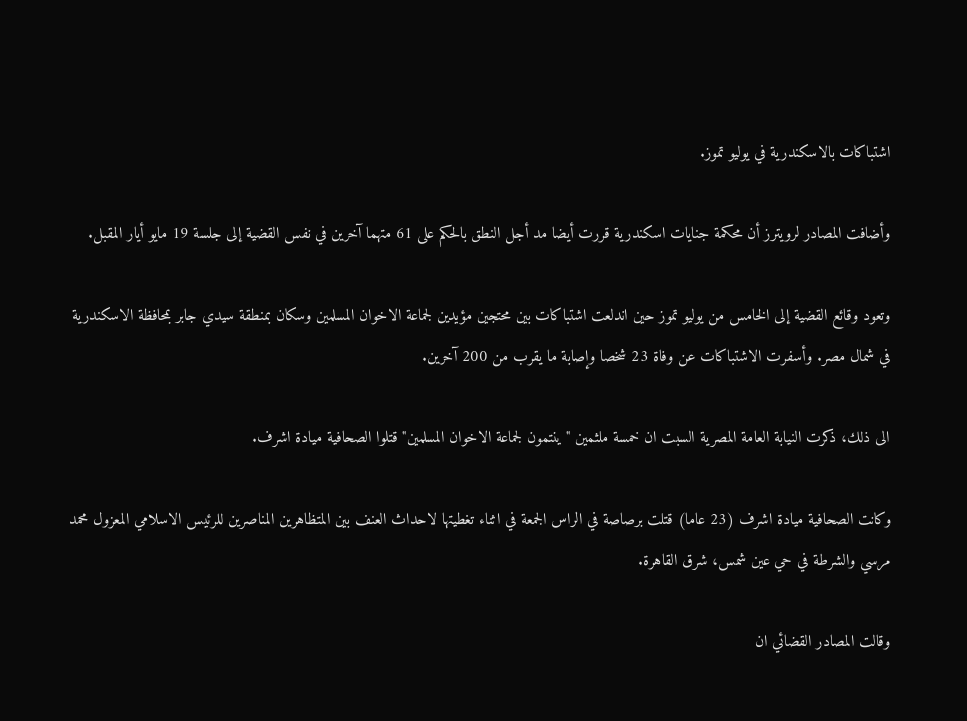اشتباكات بالاسكندرية في يوليو تموز.

وأضافت المصادر لرويترز أن محكمة جنايات اسكندرية قررت أيضا مد أجل النطق بالحكم على 61 متهما آخرين في نفس القضية إلى جلسة 19 مايو أيار المقبل.

وتعود وقائع القضية إلى الخامس من يوليو تموز حين اندلعت اشتباكات بين محتجين مؤيدين لجماعة الاخوان المسلمين وسكان بمنطقة سيدي جابر بمحافظة الاسكندرية في شمال مصر. وأسفرت الاشتباكات عن وفاة 23 شخصا وإصابة ما يقرب من 200 آخرين.

الى ذلك، ذكرت النيابة العامة المصرية السبت ان خمسة ملثمين "ينتمون لجماعة الاخوان المسلمين" قتلوا الصحافية ميادة اشرف.

وكانت الصحافية ميادة اشرف (23 عاما) قتلت برصاصة في الراس الجمعة في اثناء تغطيتها لاحداث العنف بين المتظاهرين المناصرين للرئيس الاسلامي المعزول محمد مرسي والشرطة في حي عين شمس، شرق القاهرة.

وقالت المصادر القضائي ان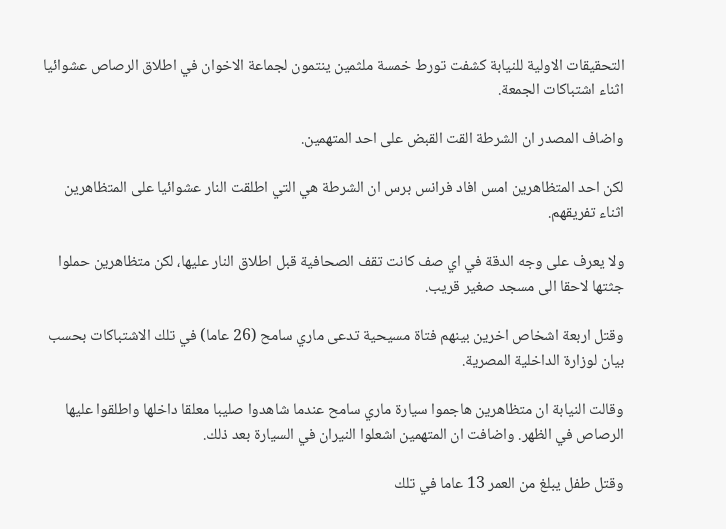التحقيقات الاولية للنيابة كشفت تورط خمسة ملثمين ينتمون لجماعة الاخوان في اطلاق الرصاص عشوائيا اثناء اشتباكات الجمعة.

واضاف المصدر ان الشرطة القت القبض على احد المتهمين.

لكن احد المتظاهرين امس افاد فرانس برس ان الشرطة هي التي اطلقت النار عشوائيا على المتظاهرين اثناء تفريقهم.

ولا يعرف على وجه الدقة في اي صف كانت تقف الصحافية قبل اطلاق النار عليها، لكن متظاهرين حملوا جثتها لاحقا الى مسجد صغير قريب.

وقتل اربعة اشخاص اخرين بينهم فتاة مسيحية تدعى ماري سامح (26 عاما) في تلك الاشتباكات بحسب بيان لوزارة الداخلية المصرية.

وقالت النيابة ان متظاهرين هاجموا سيارة ماري سامح عندما شاهدوا صليبا معلقا داخلها واطلقوا عليها الرصاص في الظهر. واضافت ان المتهمين اشعلوا النيران في السيارة بعد ذلك.

وقتل طفل يبلغ من العمر 13 عاما في تلك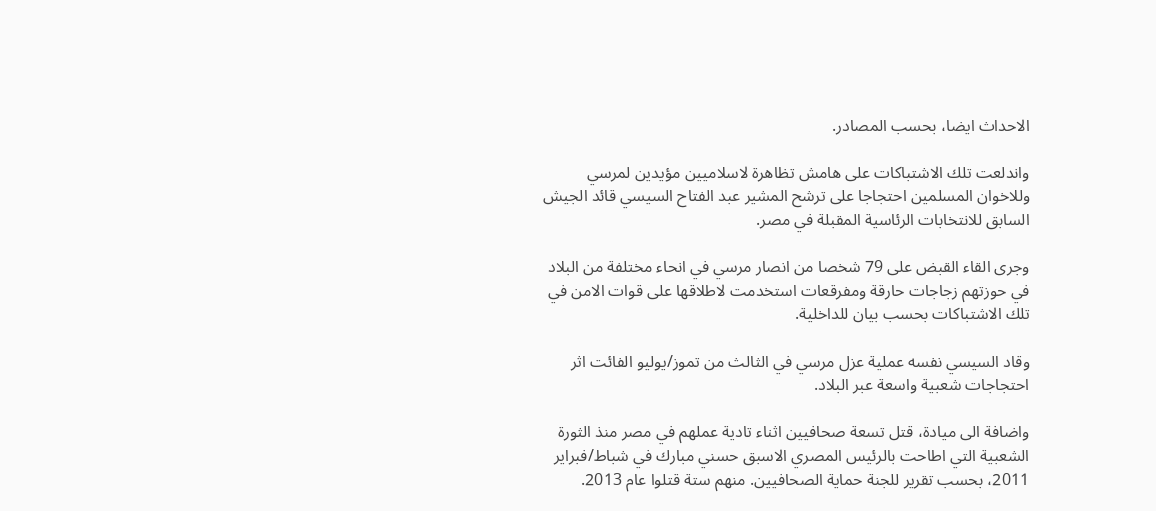الاحداث ايضا، بحسب المصادر.

واندلعت تلك الاشتباكات على هامش تظاهرة لاسلاميين مؤيدين لمرسي وللاخوان المسلمين احتجاجا على ترشح المشير عبد الفتاح السيسي قائد الجيش السابق للانتخابات الرئاسية المقبلة في مصر.

وجرى القاء القبض على 79 شخصا من انصار مرسي في انحاء مختلفة من البلاد في حوزتهم زجاجات حارقة ومفرقعات استخدمت لاطلاقها على قوات الامن في تلك الاشتباكات بحسب بيان للداخلية.

وقاد السيسي نفسه عملية عزل مرسي في الثالث من تموز/يوليو الفائت اثر احتجاجات شعبية واسعة عبر البلاد.

واضافة الى ميادة، قتل تسعة صحافيين اثناء تادية عملهم في مصر منذ الثورة الشعبية التي اطاحت بالرئيس المصري الاسبق حسني مبارك في شباط/فبراير 2011، بحسب تقرير للجنة حماية الصحافيين. منهم ستة قتلوا عام 2013.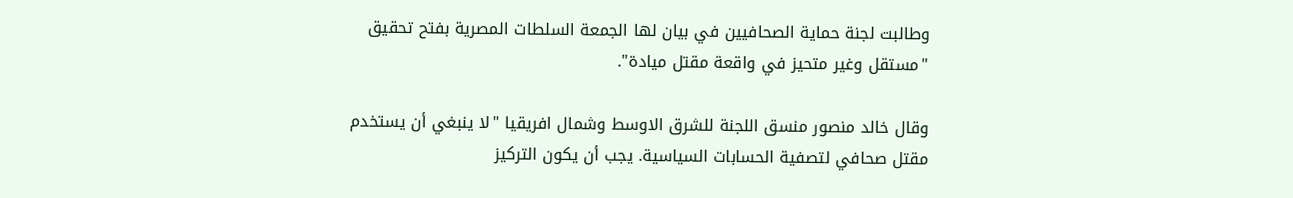وطالبت لجنة حماية الصحافيين في بيان لها الجمعة السلطات المصرية بفتح تحقيق "مستقل وغير متحيز في واقعة مقتل ميادة".

وقال خالد منصور منسق اللجنة للشرق الاوسط وشمال افريقيا "لا ينبغي أن يستخدم مقتل صحافي لتصفية الحسابات السياسية. يجب أن يكون التركيز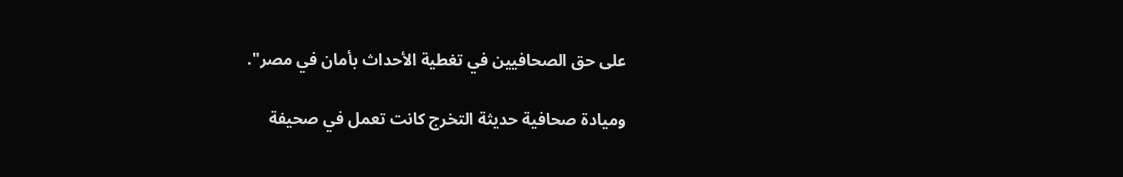على حق الصحافيين في تغطية الأحداث بأمان في مصر".

وميادة صحافية حديثة التخرج كانت تعمل في صحيفة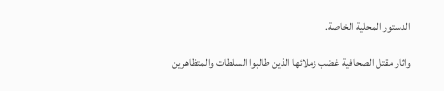الدستور المحلية الخاصة.

واثار مقتل الصحافية غضب زملائها الذين طالبوا السلطات والمتظاهرين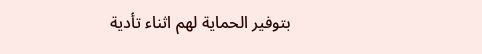بتوفير الحماية لهم اثناء تأدية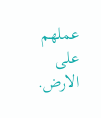عملهم على الارض.